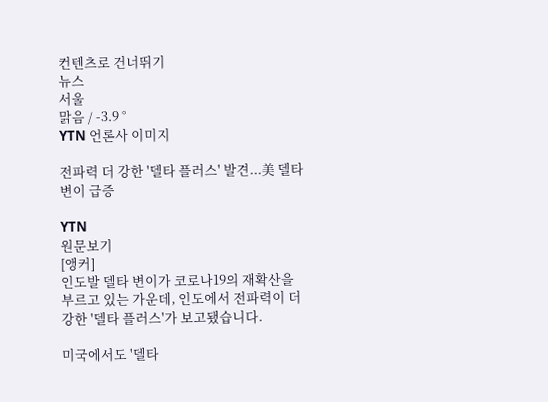컨텐츠로 건너뛰기
뉴스
서울
맑음 / -3.9 °
YTN 언론사 이미지

전파력 더 강한 '델타 플러스' 발견...美 델타 변이 급증

YTN
원문보기
[앵커]
인도발 델타 변이가 코로나19의 재확산을 부르고 있는 가운데, 인도에서 전파력이 더 강한 '델타 플러스'가 보고됐습니다.

미국에서도 '델타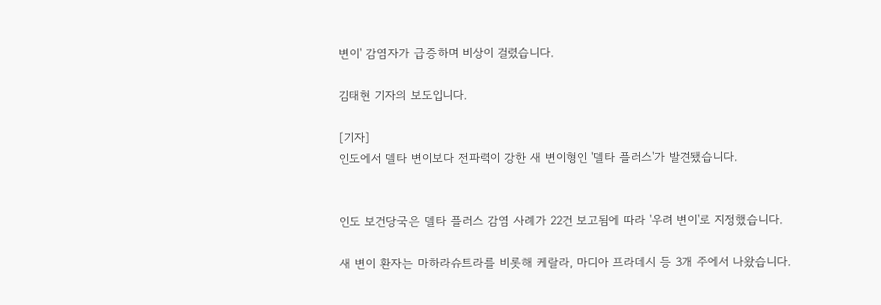변이' 감염자가 급증하며 비상이 걸렸습니다.

김태현 기자의 보도입니다.

[기자]
인도에서 델타 변이보다 전파력이 강한 새 변이형인 '델타 플러스'가 발견됐습니다.


인도 보건당국은 델타 플러스 감염 사례가 22건 보고됨에 따라 '우려 변이'로 지정했습니다.

새 변이 환자는 마하라슈트라를 비롯해 케랄라, 마디아 프라데시 등 3개 주에서 나왔습니다.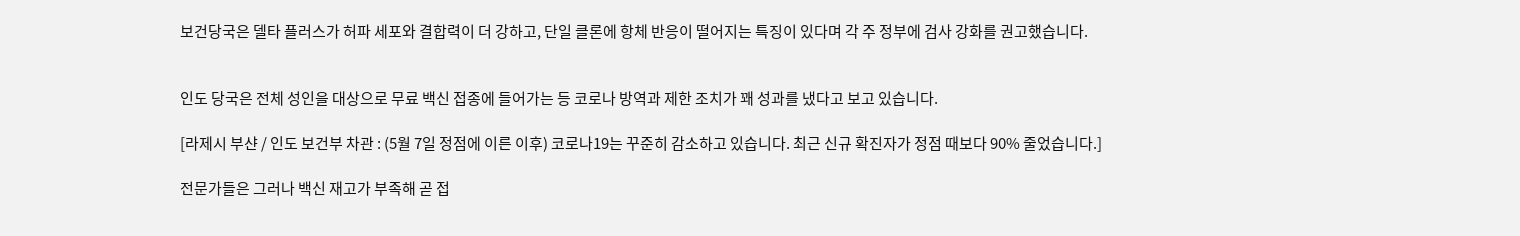보건당국은 델타 플러스가 허파 세포와 결합력이 더 강하고, 단일 클론에 항체 반응이 떨어지는 특징이 있다며 각 주 정부에 검사 강화를 권고했습니다.


인도 당국은 전체 성인을 대상으로 무료 백신 접종에 들어가는 등 코로나 방역과 제한 조치가 꽤 성과를 냈다고 보고 있습니다.

[라제시 부샨 / 인도 보건부 차관 : (5월 7일 정점에 이른 이후) 코로나19는 꾸준히 감소하고 있습니다. 최근 신규 확진자가 정점 때보다 90% 줄었습니다.]

전문가들은 그러나 백신 재고가 부족해 곧 접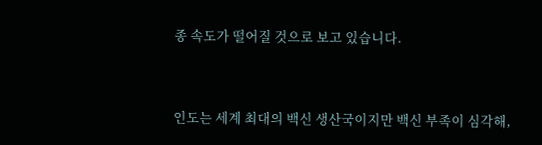종 속도가 떨어질 것으로 보고 있습니다.


인도는 세계 최대의 백신 생산국이지만 백신 부족이 심각해,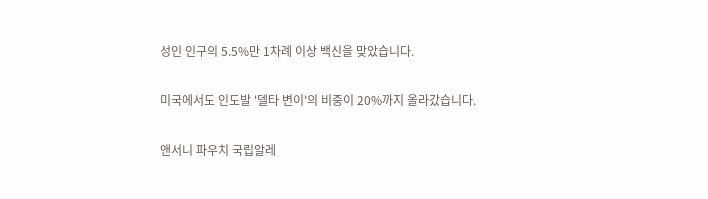성인 인구의 5.5%만 1차례 이상 백신을 맞았습니다.

미국에서도 인도발 '델타 변이'의 비중이 20%까지 올라갔습니다.

앤서니 파우치 국립알레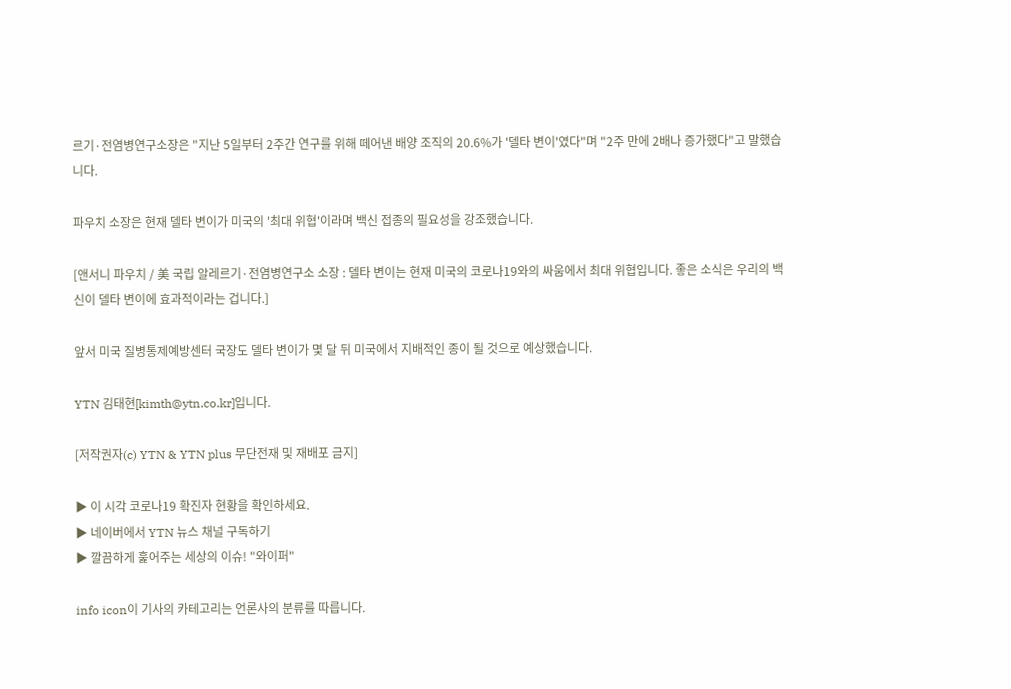르기·전염병연구소장은 "지난 5일부터 2주간 연구를 위해 떼어낸 배양 조직의 20.6%가 '델타 변이'였다"며 "2주 만에 2배나 증가했다"고 말했습니다.

파우치 소장은 현재 델타 변이가 미국의 '최대 위협'이라며 백신 접종의 필요성을 강조했습니다.

[앤서니 파우치 / 美 국립 알레르기·전염병연구소 소장 : 델타 변이는 현재 미국의 코로나19와의 싸움에서 최대 위협입니다. 좋은 소식은 우리의 백신이 델타 변이에 효과적이라는 겁니다.]

앞서 미국 질병통제예방센터 국장도 델타 변이가 몇 달 뒤 미국에서 지배적인 종이 될 것으로 예상했습니다.

YTN 김태현[kimth@ytn.co.kr]입니다.

[저작권자(c) YTN & YTN plus 무단전재 및 재배포 금지]

▶ 이 시각 코로나19 확진자 현황을 확인하세요.
▶ 네이버에서 YTN 뉴스 채널 구독하기
▶ 깔끔하게 훑어주는 세상의 이슈! "와이퍼"

info icon이 기사의 카테고리는 언론사의 분류를 따릅니다.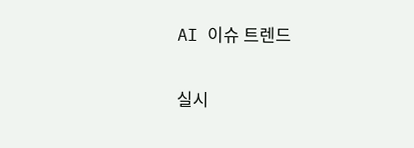AI 이슈 트렌드

실시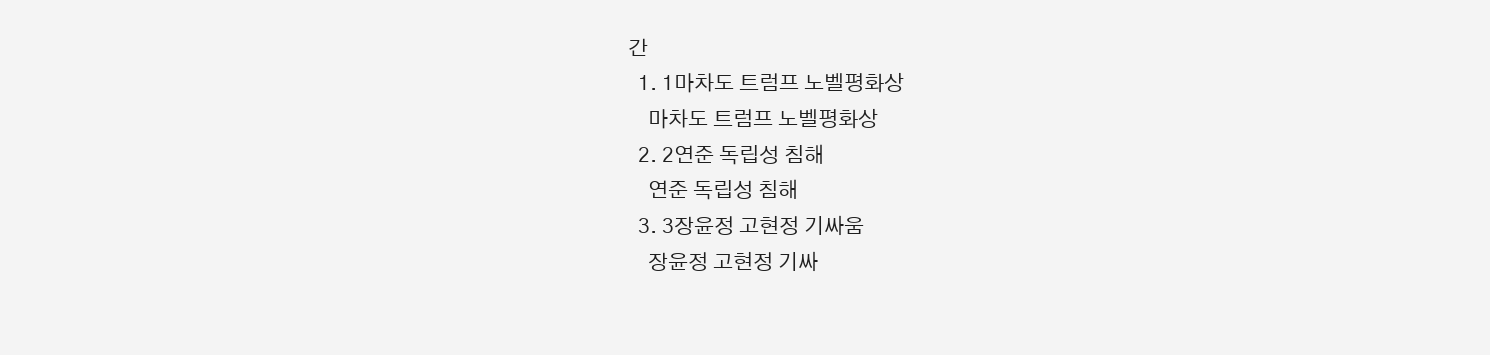간
  1. 1마차도 트럼프 노벨평화상
    마차도 트럼프 노벨평화상
  2. 2연준 독립성 침해
    연준 독립성 침해
  3. 3장윤정 고현정 기싸움
    장윤정 고현정 기싸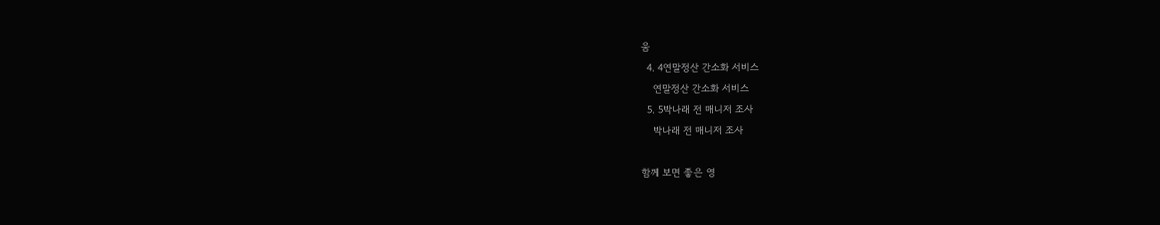움
  4. 4연말정산 간소화 서비스
    연말정산 간소화 서비스
  5. 5박나래 전 매니저 조사
    박나래 전 매니저 조사

함께 보면 좋은 영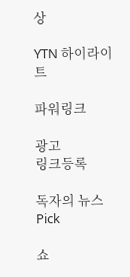상

YTN 하이라이트

파워링크

광고
링크등록

독자의 뉴스 Pick

쇼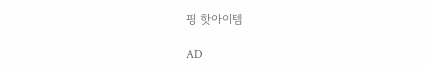핑 핫아이템

AD